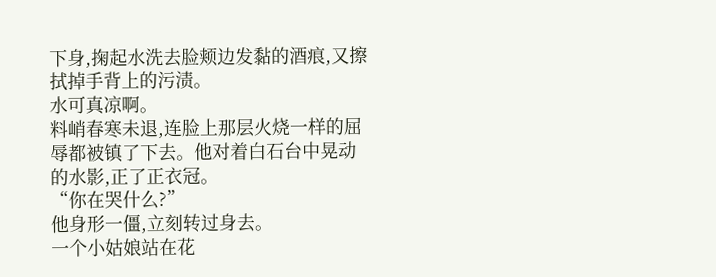下身,掬起水洗去脸颊边发黏的酒痕,又擦拭掉手背上的污渍。
水可真凉啊。
料峭春寒未退,连脸上那层火烧一样的屈辱都被镇了下去。他对着白石台中晃动的水影,正了正衣冠。
“你在哭什么?”
他身形一僵,立刻转过身去。
一个小姑娘站在花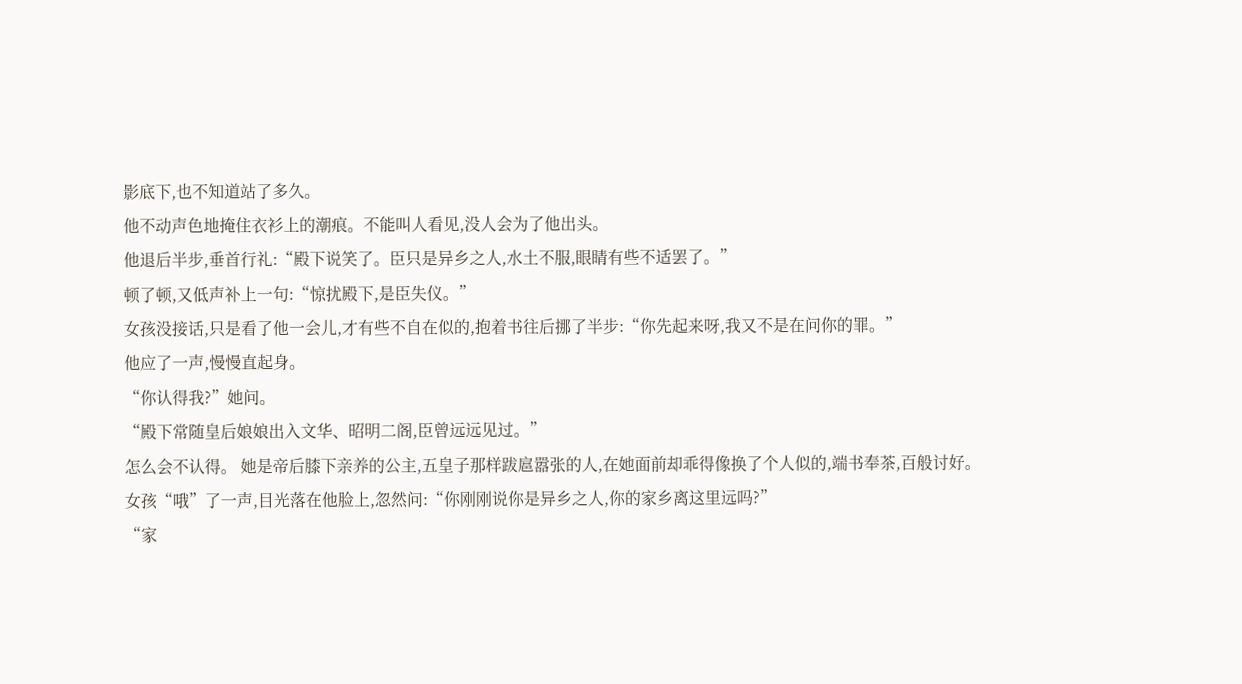影底下,也不知道站了多久。
他不动声色地掩住衣衫上的潮痕。不能叫人看见,没人会为了他出头。
他退后半步,垂首行礼:“殿下说笑了。臣只是异乡之人,水土不服,眼睛有些不适罢了。”
顿了顿,又低声补上一句:“惊扰殿下,是臣失仪。”
女孩没接话,只是看了他一会儿,才有些不自在似的,抱着书往后挪了半步:“你先起来呀,我又不是在问你的罪。”
他应了一声,慢慢直起身。
“你认得我?”她问。
“殿下常随皇后娘娘出入文华、昭明二阁,臣曾远远见过。”
怎么会不认得。 她是帝后膝下亲养的公主,五皇子那样跋扈嚣张的人,在她面前却乖得像换了个人似的,端书奉茶,百般讨好。
女孩“哦”了一声,目光落在他脸上,忽然问:“你刚刚说你是异乡之人,你的家乡离这里远吗?”
“家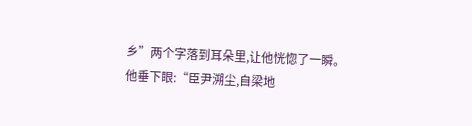乡”两个字落到耳朵里,让他恍惚了一瞬。
他垂下眼:“臣尹溯尘,自梁地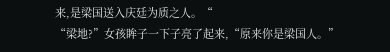来,是梁国送入庆廷为质之人。“
“梁地?”女孩眸子一下子亮了起来,“原来你是梁国人。”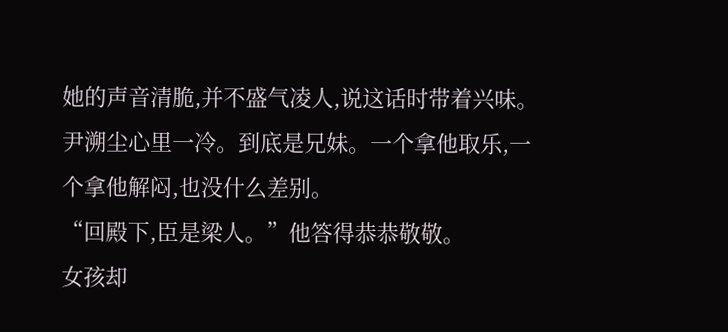她的声音清脆,并不盛气凌人,说这话时带着兴味。
尹溯尘心里一冷。到底是兄妹。一个拿他取乐,一个拿他解闷,也没什么差别。
“回殿下,臣是梁人。”他答得恭恭敬敬。
女孩却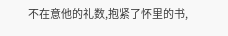不在意他的礼数,抱紧了怀里的书,